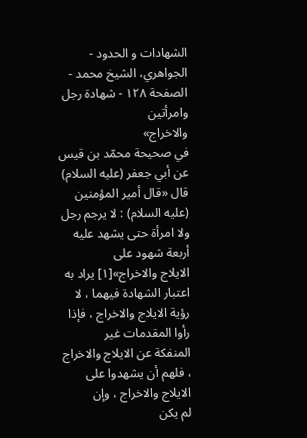الشهادات و الحدود - الجواهري، الشيخ محمد - الصفحة ١٢٨ - شهادة رجل وامرأتين
والاخراج»
في صحيحة محمّد بن قيس عن أبي جعفر (عليه السلام) قال «قال أمير المؤمنين
(عليه السلام) : لا يرجم رجل ولا امرأة حتى يشهد عليه أربعة شهود على
الايلاج والاخراج»[١] يراد به
اعتبار الشهادة فيهما ، لا رؤية الايلاج والاخراج ، فإذا رأوا المقدمات غير
المنفكة عن الايلاج والاخراج ، فلهم أن يشهدوا على الايلاج والاخراج ، وإن
لم يكن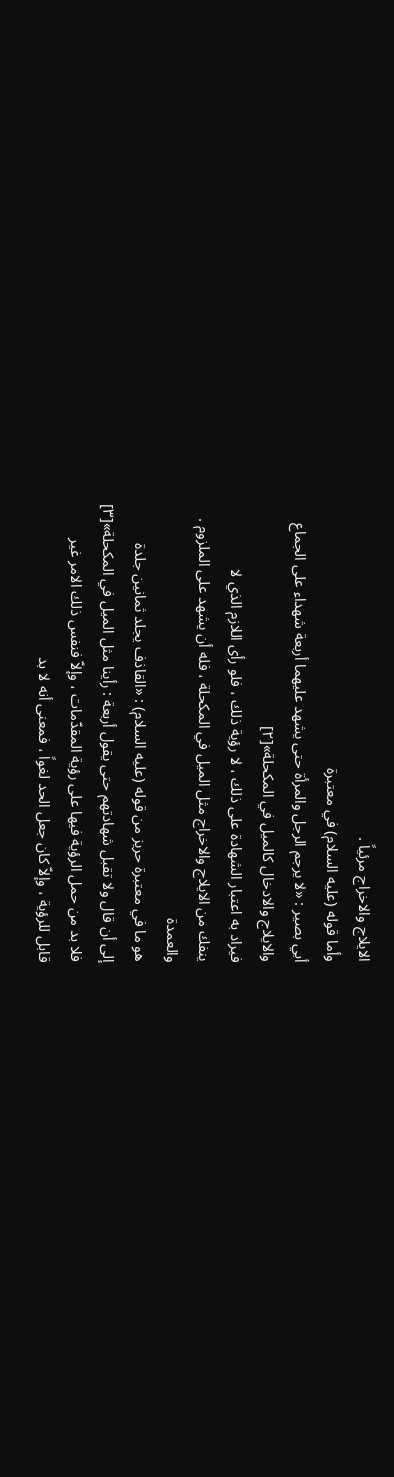الايلاج والاخراج مرئياً .
وأما قوله (عليه السلام) في معتبرة
أبي بصير : «لا يرجم الرجل والمرأة حتى يشهد عليهما أربعة شهداء على الجماع
والايلاج والادخال كالميل في المكحلة»[٢]
فيراد به اعتبار الشهادة على ذلك ، لا رؤية ذلك ، فلو رأى اللازم الذي لا
ينفك من الايلاج والاخراج مثل الميل في المكحلة ، فله أن يشهد على الملزوم .
والعمدة
هو ما في معتبرة حريز من قوله (عليه السلام) : «القاذف يجلد ثمانين جلدة
إلى أن قال ولا تقبل شهادتهم حتى يقول أربعة : رأينا مثل الميل في المكحلة»[٣]
فلا بد من حمل الرؤية فيها على رؤية المقدّمات ، وإلاّ فنفس ذلك الامر غير
قابل للرؤية ، وإلاّ كان جعل الحد لغواً ، فمعنى أنه لا بد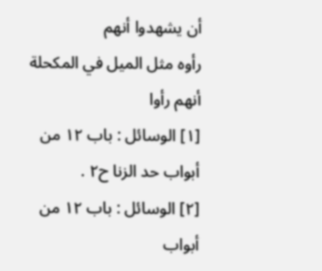أن يشهدوا أنهم
رأوه مثل الميل في المكحلة أنهم رأوا
[١] الوسائل : باب ١٢ من أبواب حد الزنا ح٢ .
[٢] الوسائل : باب ١٢ من أبواب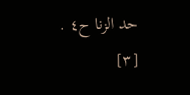حد الزنا ح٤ .
[٣]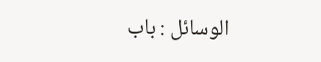الوسائل : باب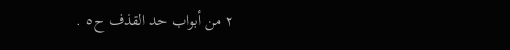٢ من أبواب حد القذف ح٥ .